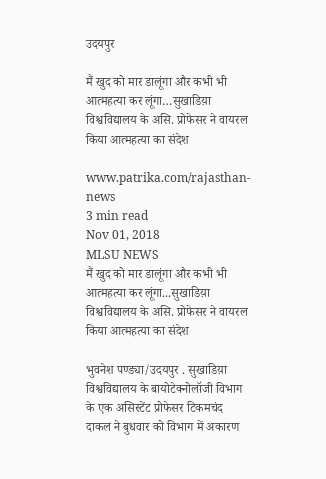उदयपुर

मैं खुद को मार डालूंगा और कभी भी आत्महत्या कर लूंगा…सुखाडिय़ा विश्वविद्यालय के असि. प्रोफेसर ने वायरल किया आत्महत्या का संदेश

www.patrika.com/rajasthan-news
3 min read
Nov 01, 2018
MLSU NEWS
मैं खुद को मार डालूंगा और कभी भी आत्महत्या कर लूंगा...सुखाडिय़ा विश्वविद्यालय के असि. प्रोफेसर ने वायरल किया आत्महत्या का संदेश

भुवनेश पण्ड्या/उदयपुर . सुखाडिय़ा विश्वविद्यालय के बायोटेक्नोलॉजी विभाग के एक असिस्टेंट प्रोफेसर टिकमचंद दाकल ने बुधवार को विभाग में अकारण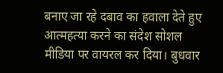बनाए जा रहे दबाव का हवाला देते हुए आत्महत्या करने का संदेश सोशल मीडिया पर वायरल कर दिया। बुधवार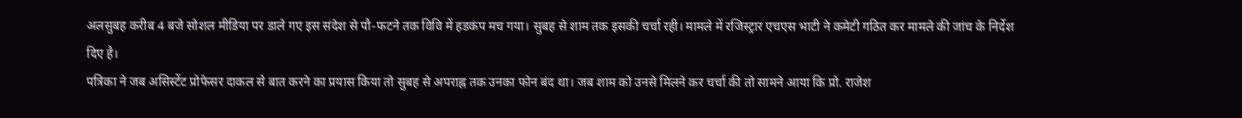अलसुबह करीब 4 बजे सोशल मीडिया पर डाले गए इस संदेश से पौ-फटने तक विवि में हडकंप मच गया। सुबह से शाम तक इसकी चर्चा रही। मामले में रजिस्ट्रार एचएस भाटी ने कमेटी गठित कर मामले की जांच के निर्देश दिए है।
पत्रिका ने जब असिस्टेंट प्रोफेसर दाकल से बात करने का प्रयास किया तो सुबह से अपराह्न तक उनका फोन बंद था। जब शाम को उनसे मिलने कर चर्चा की तो सामने आया कि प्रो. राजेश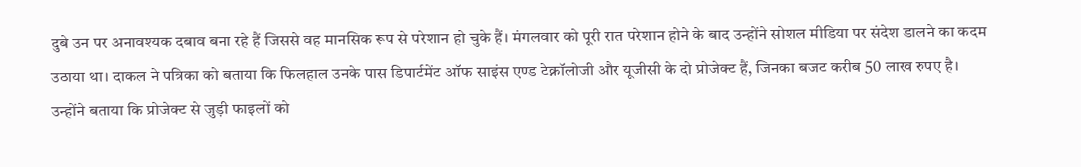दुबे उन पर अनावश्यक दबाव बना रहे हैं जिससे वह मानसिक रूप से परेशान हो चुके हैं। मंगलवार को पूरी रात परेशान होने के बाद उन्होंने सोशल मीडिया पर संदेश डालने का कदम उठाया था। दाकल ने पत्रिका को बताया कि फिलहाल उनके पास डिपार्टमेंट ऑफ साइंस एण्ड टेक्नॉलोजी और यूजीसी के दो प्रोजेक्ट हैं, जिनका बजट करीब 50 लाख रुपए है। उन्होंने बताया कि प्रोजेक्ट से जुड़ी फाइलों को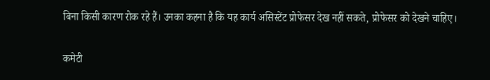बिना किसी कारण रोक रहे हैं। उनका कहना है कि यह कार्य असिस्टेंट प्रोफेसर देख नहीं सकते, प्रोफेसर को देखने चाहिए।


कमेटी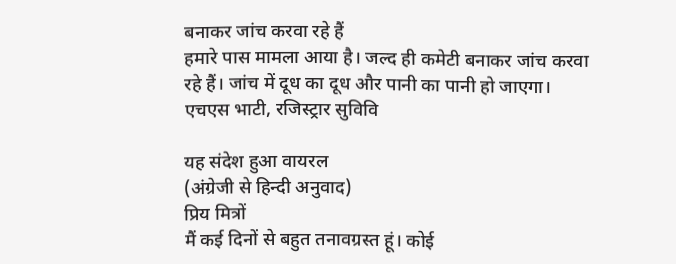बनाकर जांच करवा रहे हैं
हमारे पास मामला आया है। जल्द ही कमेटी बनाकर जांच करवा रहे हैं। जांच में दूध का दूध और पानी का पानी हो जाएगा।
एचएस भाटी, रजिस्ट्रार सुविवि

यह संदेश हुआ वायरल
(अंग्रेजी से हिन्दी अनुवाद)
प्रिय मित्रों
मैं कई दिनों से बहुत तनावग्रस्त हूं। कोई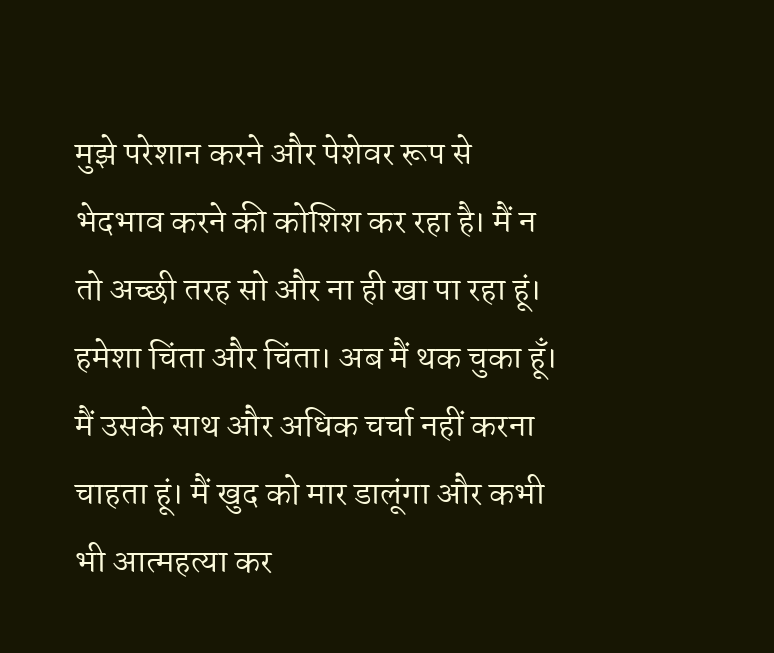मुझे परेशान करने और पेशेवर रूप से भेदभाव करने की कोशिश कर रहा है। मैं न तो अच्छी तरह सो और ना ही खा पा रहा हूं। हमेशा चिंता और चिंता। अब मैं थक चुका हूँ। मैं उसके साथ और अधिक चर्चा नहीं करना चाहता हूं। मैं खुद को मार डालूंगा और कभी भी आत्महत्या कर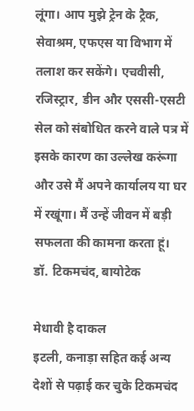लूंगा। आप मुझे ट्रेन के ट्रैक, सेवाश्रम, एफएस या विभाग में तलाश कर सकेंगे। एचवीसी, रजिस्ट्रार, डीन और एससी-एसटी सेल को संबोधित करने वाले पत्र में इसके कारण का उल्लेख करूंगा और उसे मैं अपने कार्यालय या घर में रखूंगा। मैं उन्हें जीवन में बड़ी सफलता की कामना करता हूं।
डॉ. टिकमचंद, बायोटेक

मेधावी है दाकल
इटली, कनाड़ा सहित कई अन्य देशों से पढ़ाई कर चुके टिकमचंद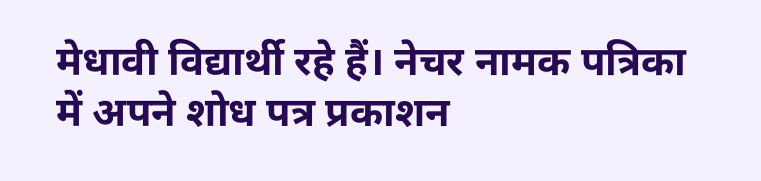मेधावी विद्यार्थी रहे हैं। नेचर नामक पत्रिका में अपने शोध पत्र प्रकाशन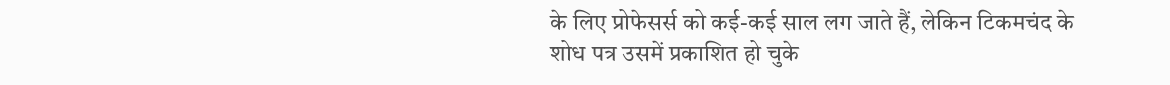के लिए प्रोफेसर्स को कई-कई साल लग जाते हैं, लेकिन टिकमचंद के शोध पत्र उसमें प्रकाशित हो चुके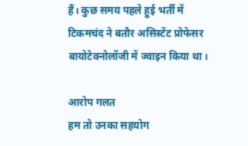हैं। कुछ समय पहले हुई भर्ती में टिकमचंद ने बतौर असिस्टेंट प्रोफेसर बायोटेक्नोलॉजी में ज्वाइन किया था।

आरोप गलत
हम तो उनका सहयोग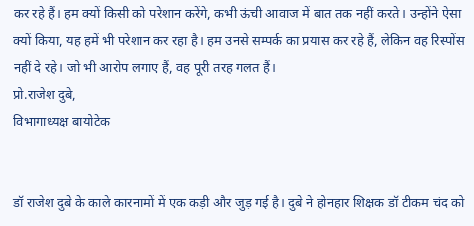कर रहे हैं। हम क्यों किसी को परेशान करेंगे, कभी ऊंची आवाज में बात तक नहीं करते। उन्होंने ऐसा क्यों किया, यह हमें भी परेशान कर रहा है। हम उनसे सम्पर्क का प्रयास कर रहे हैं, लेकिन वह रिस्पोंस नहीं दे रहे। जो भी आरोप लगाए हैं, वह पूरी तरह गलत हैं।
प्रो.राजेश दुबे,
विभागाध्यक्ष बायोटेक


डॉ राजेश दुबे के काले कारनामों में एक कड़ी और जुड़ गई है। दुबे ने होनहार शिक्षक डॉ टीकम चंद को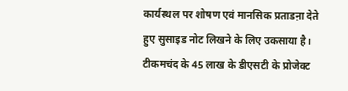कार्यस्थल पर शोषण एवं मानसिक प्रताडऩा देते हुए सुसाइड नोट लिखने के लिए उकसाया है। टीकमचंद के 45 लाख के डीएसटी के प्रोजेक्ट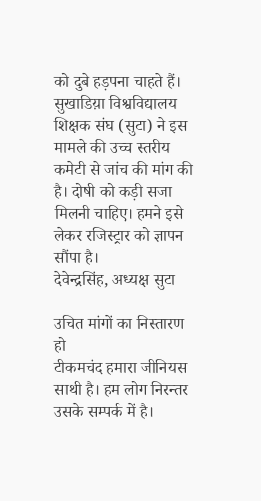को दुबे हड़पना चाहते हैं। सुखाडिय़ा विश्वविद्यालय शिक्षक संघ (सुटा) ने इस मामले की उच्च स्तरीय कमेटी से जांच की मांग की है। दोषी को कड़ी सजा मिलनी चाहिए। हमने इसे लेकर रजिस्ट्रार को ज्ञापन सौंपा है।
देवेन्द्रसिंह, अध्यक्ष सुटा

उचित मांगों का निस्तारण हो
टीकमचंद हमारा जीनियस साथी है। हम लोग निरन्तर उसके सम्पर्क में है।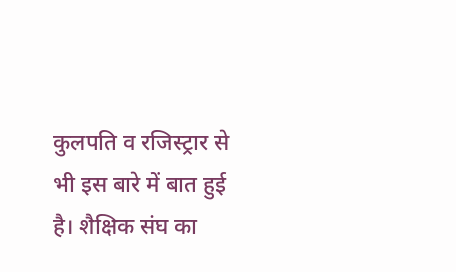कुलपति व रजिस्ट्रार से भी इस बारे में बात हुई है। शैक्षिक संघ का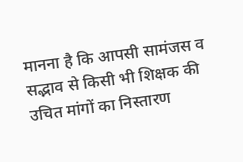मानना है कि आपसी सामंजस व सद्भाव से किसी भी शिक्षक की उचित मांगों का निस्तारण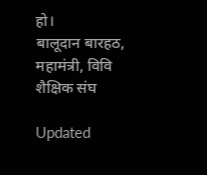हो।
बालूदान बारहठ, महामंत्री, विवि शैक्षिक संघ

Updated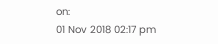on:
01 Nov 2018 02:17 pm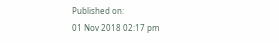Published on:
01 Nov 2018 02:17 pm